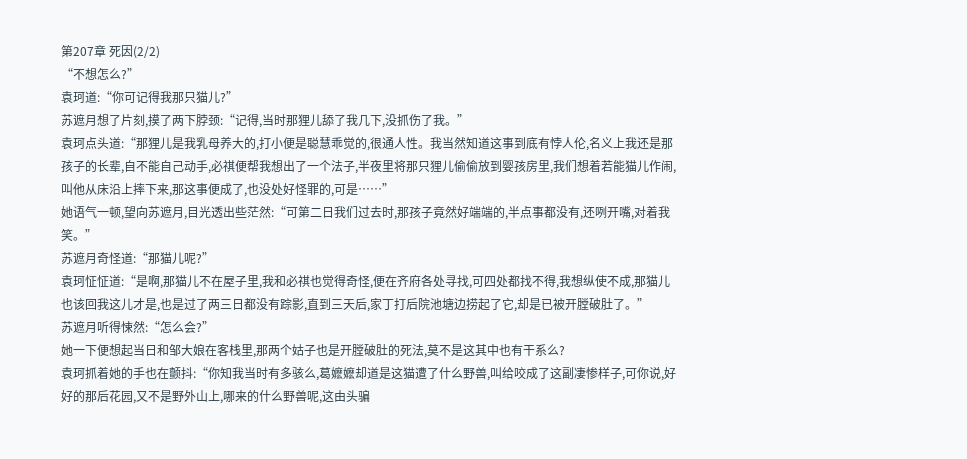第207章 死因(2/2)
“不想怎么?”
袁珂道:“你可记得我那只猫儿?”
苏遮月想了片刻,摸了两下脖颈:“记得,当时那狸儿舔了我几下,没抓伤了我。”
袁珂点头道:“那狸儿是我乳母养大的,打小便是聪慧乖觉的,很通人性。我当然知道这事到底有悖人伦,名义上我还是那孩子的长辈,自不能自己动手,必祺便帮我想出了一个法子,半夜里将那只狸儿偷偷放到婴孩房里,我们想着若能猫儿作闹,叫他从床沿上摔下来,那这事便成了,也没处好怪罪的,可是……”
她语气一顿,望向苏遮月,目光透出些茫然:“可第二日我们过去时,那孩子竟然好端端的,半点事都没有,还咧开嘴,对着我笑。”
苏遮月奇怪道:“那猫儿呢?”
袁珂怔怔道:“是啊,那猫儿不在屋子里,我和必祺也觉得奇怪,便在齐府各处寻找,可四处都找不得,我想纵使不成,那猫儿也该回我这儿才是,也是过了两三日都没有踪影,直到三天后,家丁打后院池塘边捞起了它,却是已被开膛破肚了。”
苏遮月听得悚然:“怎么会?”
她一下便想起当日和邹大娘在客栈里,那两个姑子也是开膛破肚的死法,莫不是这其中也有干系么?
袁珂抓着她的手也在颤抖:“你知我当时有多骇么,葛嬷嬷却道是这猫遭了什么野兽,叫给咬成了这副凄惨样子,可你说,好好的那后花园,又不是野外山上,哪来的什么野兽呢,这由头骗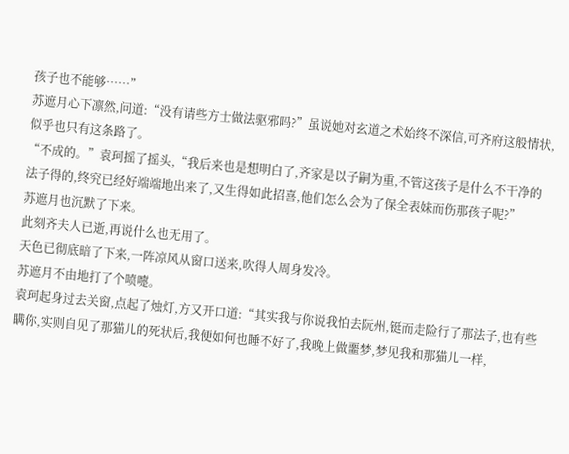孩子也不能够……”
苏遮月心下凛然,问道:“没有请些方士做法驱邪吗?”虽说她对玄道之术始终不深信,可齐府这般情状,似乎也只有这条路了。
“不成的。”袁珂摇了摇头,“我后来也是想明白了,齐家是以子嗣为重,不管这孩子是什么不干净的法子得的,终究已经好端端地出来了,又生得如此招喜,他们怎么会为了保全表妹而伤那孩子呢?”
苏遮月也沉默了下来。
此刻齐夫人已逝,再说什么也无用了。
天色已彻底暗了下来,一阵凉风从窗口送来,吹得人周身发冷。
苏遮月不由地打了个喷嚏。
袁珂起身过去关窗,点起了烛灯,方又开口道:“其实我与你说我怕去阮州,铤而走险行了那法子,也有些瞒你,实则自见了那猫儿的死状后,我便如何也睡不好了,我晚上做噩梦,梦见我和那猫儿一样,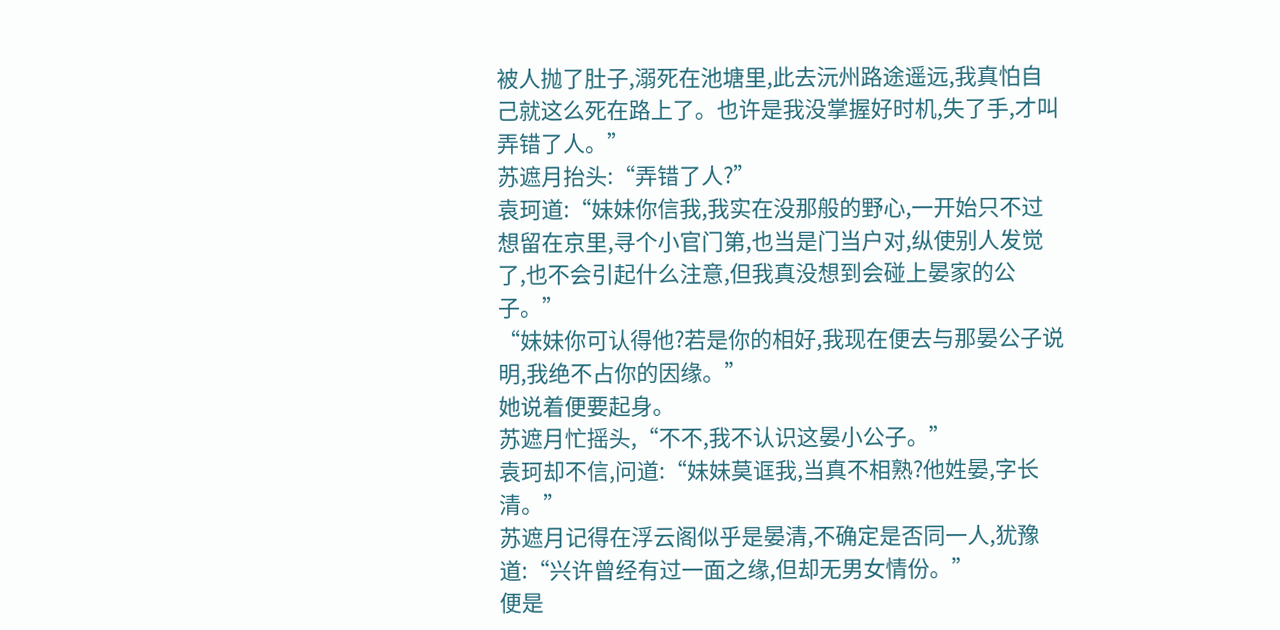被人抛了肚子,溺死在池塘里,此去沅州路途遥远,我真怕自己就这么死在路上了。也许是我没掌握好时机,失了手,才叫弄错了人。”
苏遮月抬头:“弄错了人?”
袁珂道:“妹妹你信我,我实在没那般的野心,一开始只不过想留在京里,寻个小官门第,也当是门当户对,纵使别人发觉了,也不会引起什么注意,但我真没想到会碰上晏家的公子。”
“妹妹你可认得他?若是你的相好,我现在便去与那晏公子说明,我绝不占你的因缘。”
她说着便要起身。
苏遮月忙摇头,“不不,我不认识这晏小公子。”
袁珂却不信,问道:“妹妹莫诓我,当真不相熟?他姓晏,字长清。”
苏遮月记得在浮云阁似乎是晏清,不确定是否同一人,犹豫道:“兴许曾经有过一面之缘,但却无男女情份。”
便是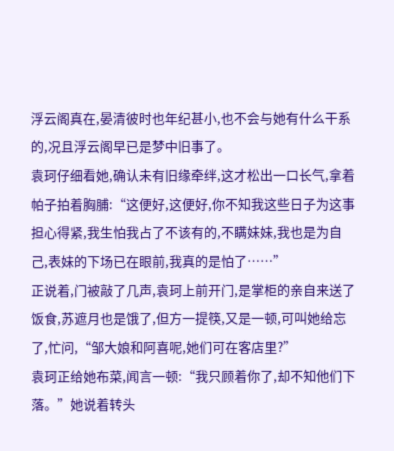浮云阁真在,晏清彼时也年纪甚小,也不会与她有什么干系的,况且浮云阁早已是梦中旧事了。
袁珂仔细看她,确认未有旧缘牵绊,这才松出一口长气,拿着帕子拍着胸脯:“这便好,这便好,你不知我这些日子为这事担心得紧,我生怕我占了不该有的,不瞒妹妹,我也是为自己,表妹的下场已在眼前,我真的是怕了……”
正说着,门被敲了几声,袁珂上前开门,是掌柜的亲自来送了饭食,苏遮月也是饿了,但方一提筷,又是一顿,可叫她给忘了,忙问,“邹大娘和阿喜呢,她们可在客店里?”
袁珂正给她布菜,闻言一顿:“我只顾着你了,却不知他们下落。”她说着转头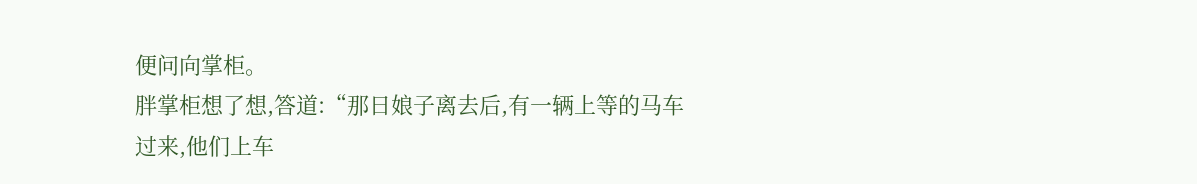便问向掌柜。
胖掌柜想了想,答道:“那日娘子离去后,有一辆上等的马车过来,他们上车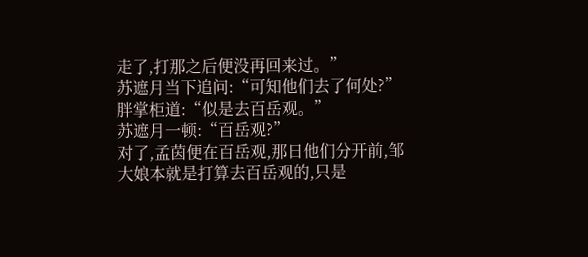走了,打那之后便没再回来过。”
苏遮月当下追问:“可知他们去了何处?”
胖掌柜道:“似是去百岳观。”
苏遮月一顿:“百岳观?”
对了,孟茵便在百岳观,那日他们分开前,邹大娘本就是打算去百岳观的,只是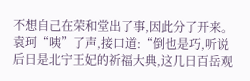不想自己在荣和堂出了事,因此分了开来。
袁珂“咦”了声,接口道:“倒也是巧,听说后日是北宁王妃的祈福大典,这几日百岳观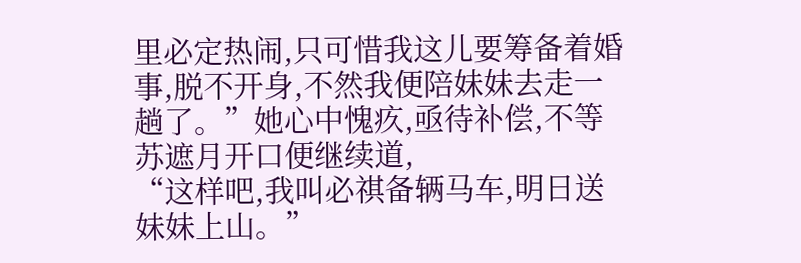里必定热闹,只可惜我这儿要筹备着婚事,脱不开身,不然我便陪妹妹去走一趟了。”她心中愧疚,亟待补偿,不等苏遮月开口便继续道,
“这样吧,我叫必祺备辆马车,明日送妹妹上山。”